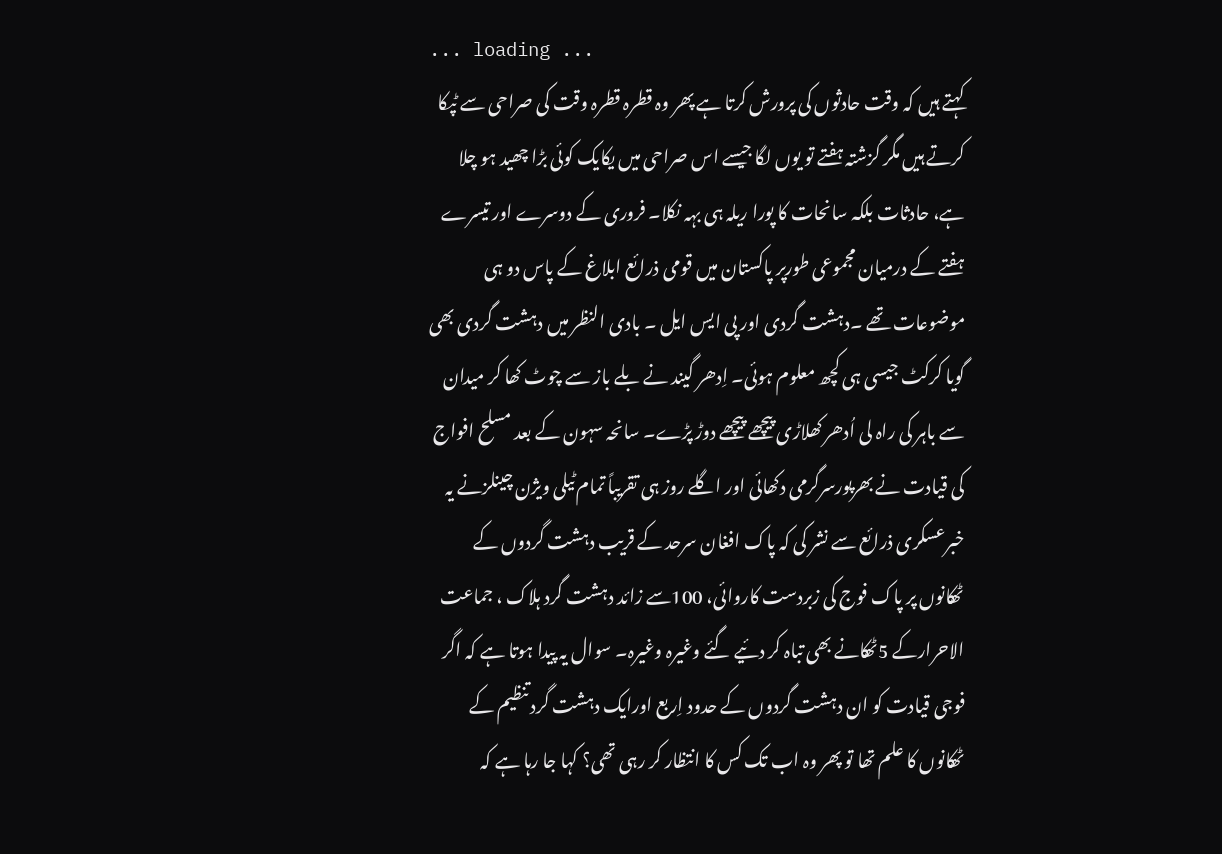... loading ...
کہتے ہیں کہ وقت حادثوں کی پرورش کرتا ہے پھر وہ قطرہ قطرہ وقت کی صراحی سے ٹپکا کرتے ہیں مگر گزشتہ ہفتے تو یوں لگا جیسے اس صراحی میں یکایک کوئی بڑا چھید ہو چلا ہے، حادثات بلکہ سانحات کا پورا ریلہ ہی بہہ نکلا۔ فروری کے دوسرے اور تیسرے ہفتے کے درمیان مجموعی طورپر پاکستان میں قومی ذرائع ابلاغ کے پاس دو ہی موضوعات تھے ۔دہشت گردی اور پی ایس ایل ۔ بادی النظر میں دہشت گردی بھی گویا کرکٹ جیسی ہی کچھ معلوم ہوئی۔ اِدھر گیند نے بلے باز سے چوٹ کھا کر میدان سے باہر کی راہ لی اُدھر کھلاڑی پیچھے پیچھے دوڑ پڑے۔ سانحہ سہون کے بعد مسلح افواج کی قیادت نے بھرپورسرگرمی دکھائی اور اگلے روز ہی تقریباً تمام ٹیلی ویژن چینلزنے یہ خبرعسکری ذرائع سے نشر کی کہ پاک افغان سرحد کے قریب دہشت گردوں کے ٹھکانوں پر پاک فوج کی زبردست کاروائی، 100سے زائد دہشت گرد ہلاک ، جماعت الاحرارکے 5ٹھکانے بھی تباہ کر دئیے گئے وغیرہ وغیرہ۔ سوال یہ پیدا ہوتا ہے کہ اگر فوجی قیادت کو ان دہشت گردوں کے حدود اِربع اورایک دہشت گرد تنظیم کے ٹھکانوں کا علم تھا تو پھر وہ اب تک کس کا انتظار کر رہی تھی؟ کہا جا رہا ہے کہ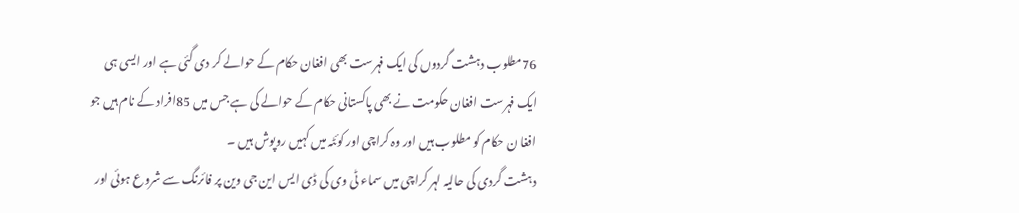76مطلوب دہشت گردوں کی ایک فہرست بھی افغان حکام کے حوالے کر دی گئی ہے اور ایسی ہی ایک فہرست افغان حکومت نے بھی پاکستانی حکام کے حوالے کی ہے جس میں 85افراد کے نام ہیں جو افغا ن حکام کو مطلوب ہیں اور وہ کراچی اور کوئٹہ میں کہیں روپوش ہیں ۔
دہشت گردی کی حالیہ لہر کراچی میں سماء ٹی وی کی ڈی ایس این جی وین پر فائرنگ سے شروع ہوئی اور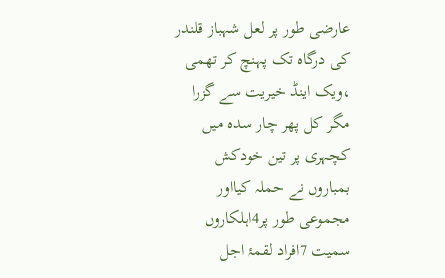عارضی طور پر لعل شہباز قلندر کی درگاہ تک پہنچ کر تھمی ،ویک اینڈ خیریت سے گزرا مگر کل پھر چار سدہ میں کچہری پر تین خودکش بمباروں نے حملہ کیااور مجموعی طور پر4اہلکاروں سمیت 7افراد لقمۂ اجل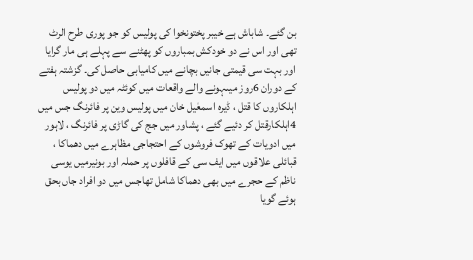بن گئے۔ شاباش ہے خیبر پختونخوا کی پولیس کو جو پوری طرح الرٹ تھی اور اس نے دو خودکش بمباروں کو پھٹنے سے پہلے ہی مار گرایا اور بہت سی قیمتی جانیں بچانے میں کامیابی حاصل کی۔ گزشتہ ہفتے کے دوران 6روز میںہونے والے واقعات میں کوئٹہ میں دو پولیس اہلکاروں کا قتل ، ڈیرہ اسمعٰیل خان میں پولیس وین پر فائرنگ جس میں 4اہلکارقتل کر دئیے گئے ، پشاور میں جج کی گاڑی پر فائرنگ ، لاہور میں ادویات کے تھوک فروشوں کے احتجاجی مظاہرے میں دھماکا ، قبائلی علاقوں میں ایف سی کے قافلوں پر حملہ اور بونیرمیں یوسی ناظم کے حجرے میں بھی دھماکا شامل تھاجس میں دو افراد جاں بحق ہوئے گویا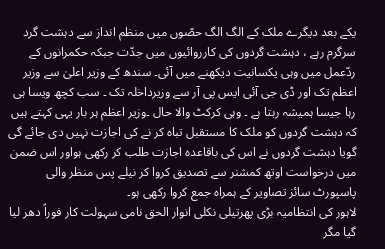یکے بعد دیگرے ملک کے الگ الگ حصّوں میں منظم انداز سے دہشت گرد سرگرم رہے ، دہشت گردوں کی کارروائیوں میں جدّت جبکہ حکمرانوں کے ردّعمل میں وہی یکسانیت دیکھنے میں آئی۔ سندھ کے وزیر اعلیٰ سے وزیر اعظم تک اور ڈی جی آئی ایس پی آر سے وزیرداخلہ تک ۔ سب کچھ ویسا ہی رہا جیسا ہمیشہ رہتا ہے ۔ وہی کرکٹ والا حال ۔وزیر اعظم ہر بار یہی کہتے ہیں کہ دہشت گردوں کو ملک کا مستقبل تباہ کر نے کی اجازت نہیں دی جائے گی گویا دہشت گردوں نے اس کی باقاعدہ اجازت طلب کر رکھی ہواور اس ضمن میں درخواست اوتھ کمشنر سے تصدیق کروا کر نیلے پس منظر والی پاسپورٹ سائز تصاویر کے ہمراہ جمع کروا رکھی ہو۔
لاہور کی انتظامیہ بڑی پھرتیلی نکلی انوار الحق نامی سہولت کار فوراً دھر لیا گیا مگر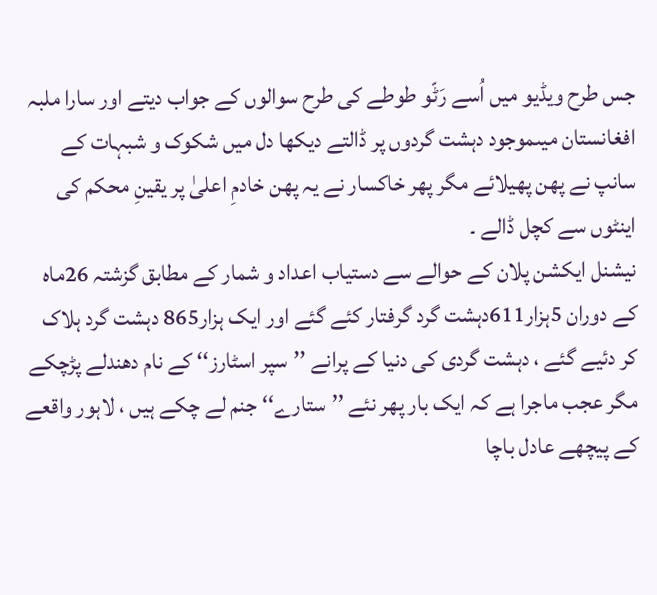جس طرح ویڈیو میں اُسے رَٹّو طوطے کی طرح سوالوں کے جواب دیتے اور سارا ملبہ افغانستان میںموجود دہشت گردوں پر ڈالتے دیکھا دل میں شکوک و شبہات کے سانپ نے پھن پھیلائے مگر پھر خاکسار نے یہ پھن خادمِ اعلیٰ پر یقینِ محکم کی اینٹوں سے کچل ڈالے ۔
نیشنل ایکشن پلان کے حوالے سے دستیاب اعداد و شمار کے مطابق گزشتہ 26ماہ کے دوران 5ہزار611دہشت گرد گرفتار کئے گئے اور ایک ہزار865 دہشت گرد ہلاک کر دئیے گئے ، دہشت گردی کی دنیا کے پرانے ’’سپر اسٹارز‘‘ کے نام دھندلے پڑچکے مگر عجب ماجرا ہے کہ ایک بار پھر نئے ’’ستارے‘‘ جنم لے چکے ہیں ، لاہور واقعے کے پیچھے عادل باچا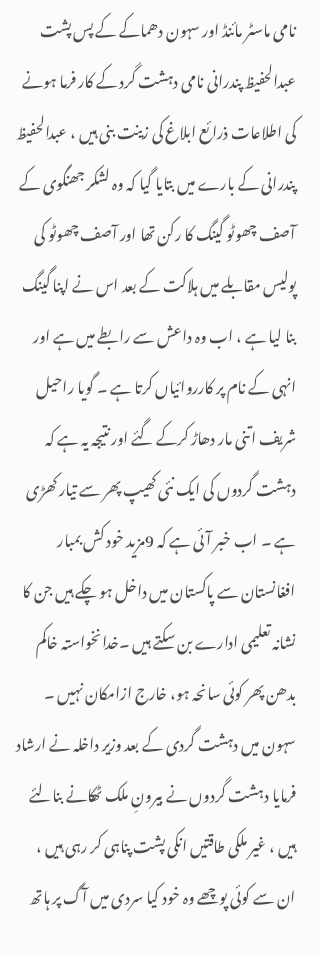نامی ماسٹر مائنڈ اور سہون دھماکے کے پس پشت عبدالحفیظ پندرانی نامی دہشت گرد کے کار فرما ہونے کی اطلاعات ذرائع ابلاغ کی زینت بنی ہیں ، عبدالحفیظ پندرانی کے بارے میں بتایا گیا کہ وہ لشکر جھنگوی کے آصف چھوٹو گینگ کا رکن تھا اور آصف چھوٹو کی پولیس مقابلے میں ہلاکت کے بعد اس نے اپنا گینگ بنا لیا ہے ، اب وہ داعش سے رابطے میں ہے اور انہی کے نام پر کارروائیاں کرتا ہے ۔ گویا راحیل شریف اتنی مار دھاڑ کرکے گئے اور نتیجہ یہ ہے کہ دہشت گردوں کی ایک نئی کھیپ پھر سے تیار کھڑی ہے ۔ اب خبر آئی ہے کہ 9مزید خود کش بمبار افغانستان سے پاکستان میں داخل ہو چکے ہیں جن کا نشانہ تعلیمی ادارے بن سکتے ہیں ۔خدانخواستہ خاکم بدھن پھر کوئی سانحہ ہو، خارج ازامکان نہیں ۔
سہون میں دہشت گردی کے بعد وزیر داخلہ نے ارشاد فرمایا دہشت گردوں نے بیرونِ ملک ٹھکانے بنالئے ہیں ، غیر ملکی طاقتیں انکی پشت پناہی کر رہی ہیں ، ان سے کوئی پوچھے وہ خود کیا سردی میں آگ پر ہاتھ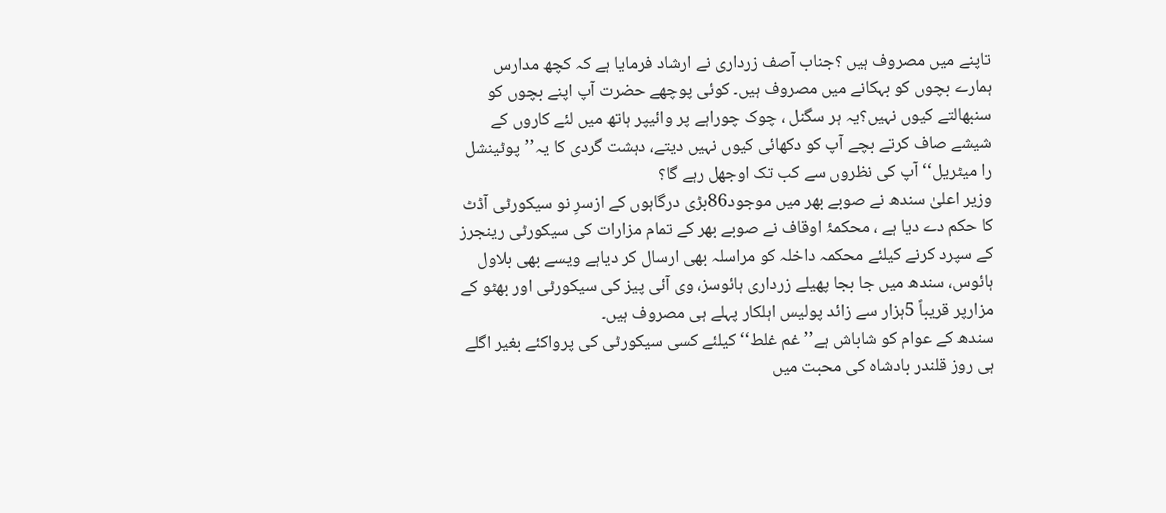تاپنے میں مصروف ہیں ؟جناب آصف زرداری نے ارشاد فرمایا ہے کہ کچھ مدارس ہمارے بچوں کو بہکانے میں مصروف ہیں۔ کوئی پوچھے حضرت آپ اپنے بچوں کو سنبھالتے کیوں نہیں؟یہ ہر سگنل ، چوک چوراہے پر وائیپر ہاتھ میں لئے کاروں کے شیشے صاف کرتے بچے آپ کو دکھائی کیوں نہیں دیتے، دہشت گردی کا یہ’’پوٹینشل را میٹریل‘‘ آپ کی نظروں سے کب تک اوجھل رہے گا؟
وزیر اعلیٰ سندھ نے صوبے بھر میں موجود86بڑی درگاہوں کے ازسرِ نو سیکورٹی آڈٹ کا حکم دے دیا ہے ، محکمۂ اوقاف نے صوبے بھر کے تمام مزارات کی سیکورٹی رینجرز کے سپرد کرنے کیلئے محکمہ داخلہ کو مراسلہ بھی ارسال کر دیاہے ویسے بھی بلاول ہائوس، سندھ میں جا بجا پھیلے زرداری ہائوسز، وی آئی پیز کی سیکورٹی اور بھٹو کے مزارپر قریباً 5ہزار سے زائد پولیس اہلکار پہلے ہی مصروف ہیں۔
سندھ کے عوام کو شاباش ہے’’ غم غلط‘‘ کیلئے کسی سیکورٹی کی پرواکئے بغیر اگلے ہی روز قلندر بادشاہ کی محبت میں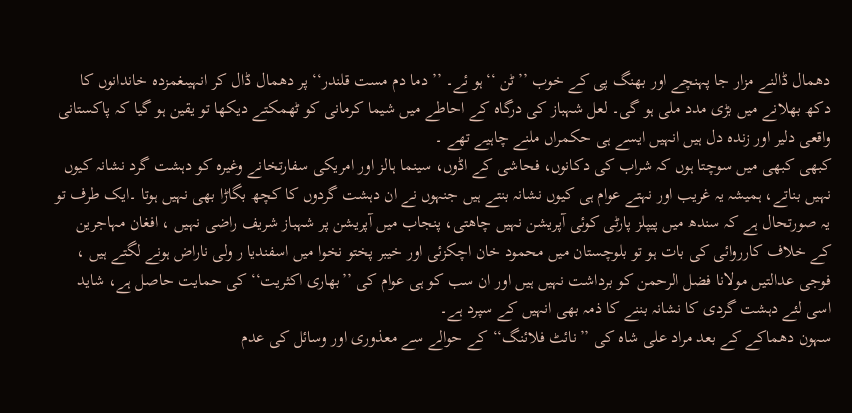دھمال ڈالنے مزار جا پہنچے اور بھنگ پی کے خوب ’’ٹن ‘‘ہو ئے۔ ’’دما دم مست قلندر‘‘ پر دھمال ڈال کر انہیںغمزدہ خاندانوں کا دکھ بھلانے میں بڑی مدد ملی ہو گی۔ لعل شہباز کی درگاہ کے احاطے میں شیما کرمانی کو ٹھمکتے دیکھا تو یقین ہو گیا کہ پاکستانی واقعی دلیر اور زندہ دل ہیں انہیں ایسے ہی حکمراں ملنے چاہیے تھے ۔
کبھی کبھی میں سوچتا ہوں کہ شراب کی دکانوں، فحاشی کے اڈوں، سینما ہالز اور امریکی سفارتخانے وغیرہ کو دہشت گرد نشانہ کیوں نہیں بناتے، ہمیشہ یہ غریب اور نہتے عوام ہی کیوں نشانہ بنتے ہیں جنہوں نے ان دہشت گردوں کا کچھ بگاڑا بھی نہیں ہوتا ۔ایک طرف تو یہ صورتحال ہے کہ سندھ میں پیپلز پارٹی کوئی آپریشن نہیں چاھتی، پنجاب میں آپریشن پر شہباز شریف راضی نہیں ، افغان مہاجرین کے خلاف کارروائی کی بات ہو تو بلوچستان میں محمود خان اچکزئی اور خیبر پختو نخوا میں اسفندیا ر ولی ناراض ہونے لگتے ہیں ، فوجی عدالتیں مولانا فضل الرحمن کو برداشت نہیں ہیں اور ان سب کو ہی عوام کی ’’بھاری اکثریت‘‘ کی حمایت حاصل ہے، شاید اسی لئے دہشت گردی کا نشانہ بننے کا ذمہ بھی انہیں کے سپرد ہے۔
سہون دھماکے کے بعد مراد علی شاہ کی ’’نائٹ فلائنگ‘‘کے حوالے سے معذوری اور وسائل کی عدم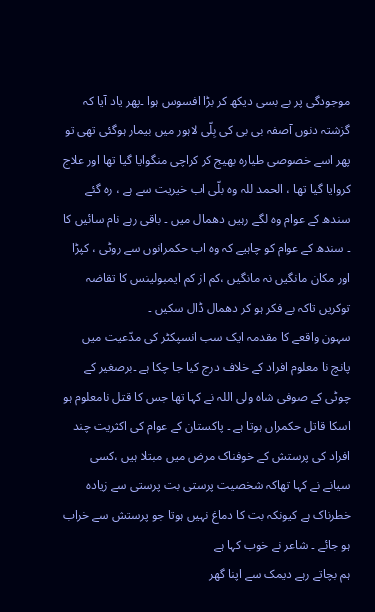موجودگی پر بے بسی دیکھ کر بڑا افسوس ہوا ۔پھر یاد آیا کہ گزشتہ دنوں آصفہ بی بی کی بِلّی لاہور میں بیمار ہوگئی تھی تو پھر اسے خصوصی طیارہ بھیج کر کراچی منگوایا گیا تھا اور علاج کروایا گیا تھا ، الحمد للہ وہ بلّی اب خیریت سے ہے ، رہ گئے سندھ کے عوام وہ لگے رہیں دھمال میں ۔ باقی رہے نام سائیں کا ۔ سندھ کے عوام کو چاہیے کہ وہ اب حکمرانوں سے روٹی ، کپڑا اور مکان مانگیں نہ مانگیں ،کم از کم ایمبولینس کا تقاضہ توکریں تاکہ بے فکر ہو کر دھمال ڈال سکیں ۔
سہون واقعے کا مقدمہ ایک سب انسپکٹر کی مدّعیت میں پانچ نا معلوم افراد کے خلاف درج کیا جا چکا ہے ۔برصغیر کے چوٹی کے صوفی شاہ ولی اللہ نے کہا تھا جس کا قتل نامعلوم ہو اسکا قاتل حکمراں ہوتا ہے ۔ پاکستان کے عوام کی اکثریت چند افراد کی پرستش کے خوفناک مرض میں مبتلا ہیں ،کسی سیانے نے کہا تھاکہ شخصیت پرستی بت پرستی سے زیادہ خطرناک ہے کیونکہ بت کا دماغ نہیں ہوتا جو پرستش سے خراب ہو جائے ۔ شاعر نے خوب کہا ہے
ہم بچاتے رہے دیمک سے اپنا گھر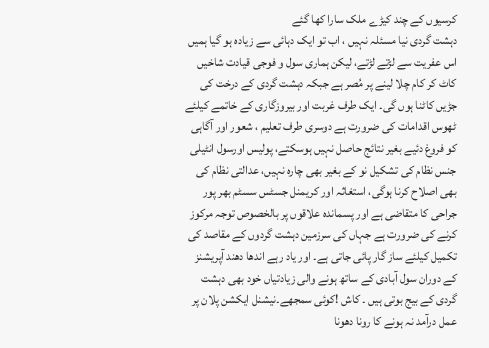کرسیوں کے چند کیڑے ملک سارا کھا گئے
دہشت گردی نیا مسئلہ نہیں ، اب تو ایک دہائی سے زیادہ ہو گیا ہمیں اس عفریت سے لڑتے لڑتے، لیکن ہماری سول و فوجی قیادت شاخیں کاٹ کر کام چلا لینے پر مُصر ہے جبکہ دہشت گردی کے درخت کی جڑیں کاٹنا ہوں گی۔ ایک طرف غربت اور بیروزگاری کے خاتمے کیلئے ٹھوس اقدامات کی ضرورت ہے دوسری طرف تعلیم ، شعور اور آگاہی کو فروغ دئیے بغیر نتائج حاصل نہیں ہوسکتے، پولیس اورسول انٹیلی جنس نظام کی تشکیل نو کے بغیر بھی چارہ نہیں، عدالتی نظام کی بھی اصلاح کرنا ہوگی، استغاثہ اور کریمنل جسٹس سسٹم بھر پور جراحی کا متقاضی ہے اور پسماندہ علاقوں پر بالخصوص توجہ مرکوز کرنے کی ضرورت ہے جہاں کی سرزمین دہشت گردوں کے مقاصد کی تکمیل کیلئے ساز گار پائی جاتی ہے۔ اور یاد رہے اندھا دھند آپریشنز کے دوران سول آبادی کے ساتھ ہونے والی زیادتیاں خود بھی دہشت گردی کے بیج بوتی ہیں ۔ کاش !کوئی سمجھے۔نیشنل ایکشن پلان پر عمل درآمد نہ ہونے کا رونا دھونا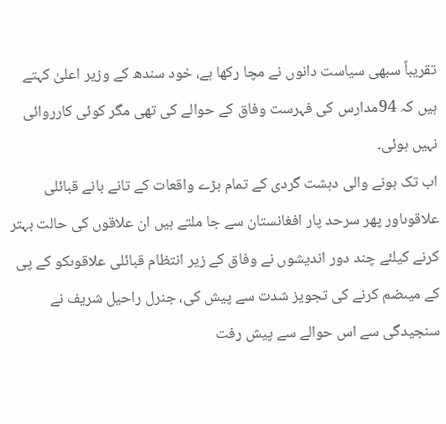تقریباً سبھی سیاست دانوں نے مچا رکھا ہے، خود سندھ کے وزیر اعلیٰ کہتے ہیں کہ 94مدارس کی فہرست وفاق کے حوالے کی تھی مگر کوئی کارروائی نہیں ہوئی۔
اب تک ہونے والی دہشت گردی کے تمام بڑے واقعات کے تانے بانے قبائلی علاقوںاور پھر سرحد پار افغانستان سے جا ملتے ہیں ان علاقوں کی حالت بہتر کرنے کیلئے چند دور اندیشوں نے وفاق کے زیر انتظام قبائلی علاقوںکو کے پی کے میںضم کرنے کی تجویز شدت سے پیش کی، جنرل راحیل شریف نے سنجیدگی سے اس حوالے سے پیش رفت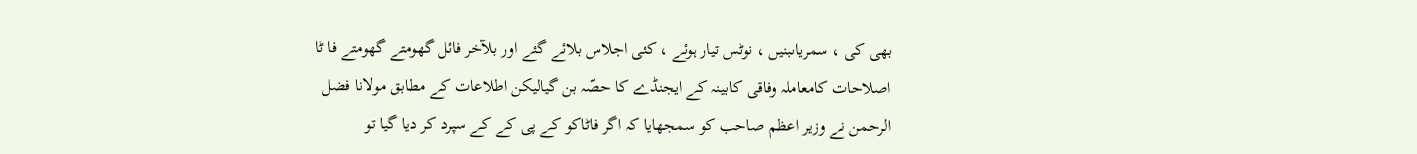بھی کی ، سمریاںبنیں ، نوٹس تیار ہوئے ، کئی اجلاس بلائے گئے اور بلآخر فائل گھومتے گھومتے فا ٹا اصلاحات کامعاملہ وفاقی کابینہ کے ایجنڈے کا حصّہ بن گیالیکن اطلاعات کے مطابق مولانا فضل الرحمن نے وزیر اعظم صاحب کو سمجھایا کہ اگر فاٹاکو کے پی کے کے سپرد کر دیا گیا تو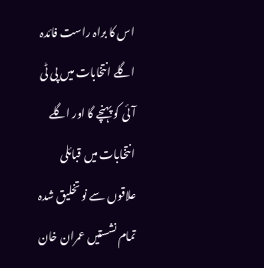اس کا براہ راست فائدہ اگلے انتخابات میں پی ٹی آئی کو پہنچے گا اور اگلے انتخابات میں قبائلی علاقوں سے نو تخلیق شدہ تمام نشستیں عمران خان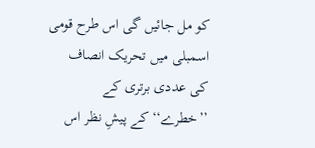کو مل جائیں گی اس طرح قومی اسمبلی میں تحریک انصاف کی عددی برتری کے ’’خطرے‘‘ کے پیشِ نظر اس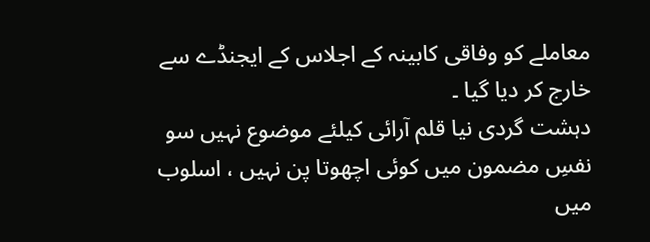معاملے کو وفاقی کابینہ کے اجلاس کے ایجنڈے سے خارج کر دیا گیا ۔
دہشت گردی نیا قلم آرائی کیلئے موضوع نہیں سو نفسِ مضمون میں کوئی اچھوتا پن نہیں ، اسلوب میں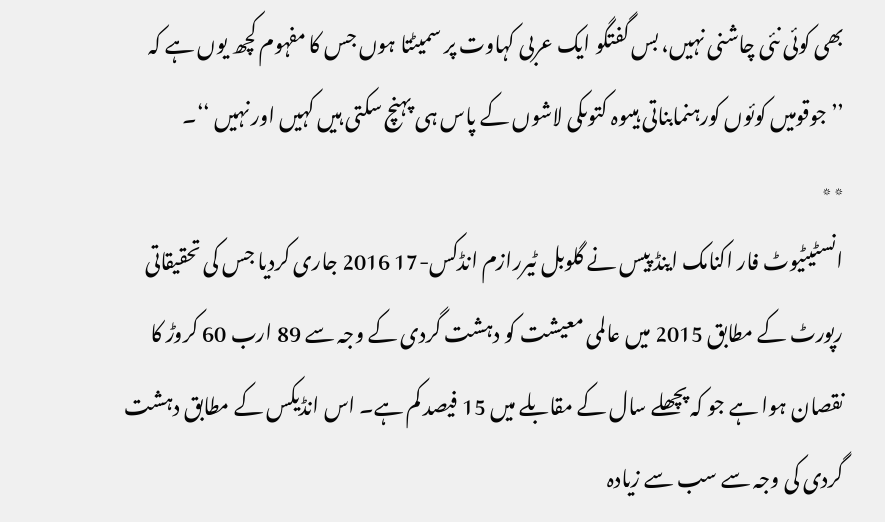بھی کوئی نئی چاشنی نہیں، بس گفتگو ایک عربی کہاوت پر سمیٹتا ہوں جس کا مفہوم کچھ یوں ہے کہ ’’جوقومیں کوئوں کورہنمابناتی ہیںوہ کتوںکی لاشوں کے پاس ہی پہنچ سکتی ہیں کہیں اور نہیں ‘‘۔
٭٭
انسٹیٹیوٹ فار اکنامک اینڈ پیس نے گلوبل ٹیررازم انڈکس-17 2016 جاری کردیا جس کی تحقیقاتی رپورٹ کے مطابق 2015 میں عالمی معیشت کو دہشت گردی کے وجہ سے 89 ارب 60 کروڑ کا نقصان ہوا ہے جو کہ پچھلے سال کے مقابلے میں 15 فیصد کم ہے۔ اس انڈیکس کے مطابق دہشت گردی کی وجہ سے سب سے زیادہ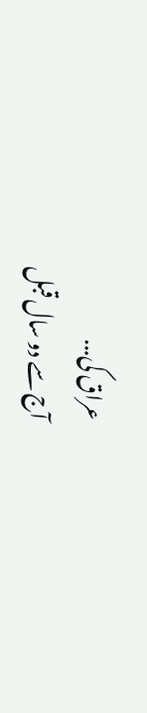عراق کی...
آج سے دو سال قبل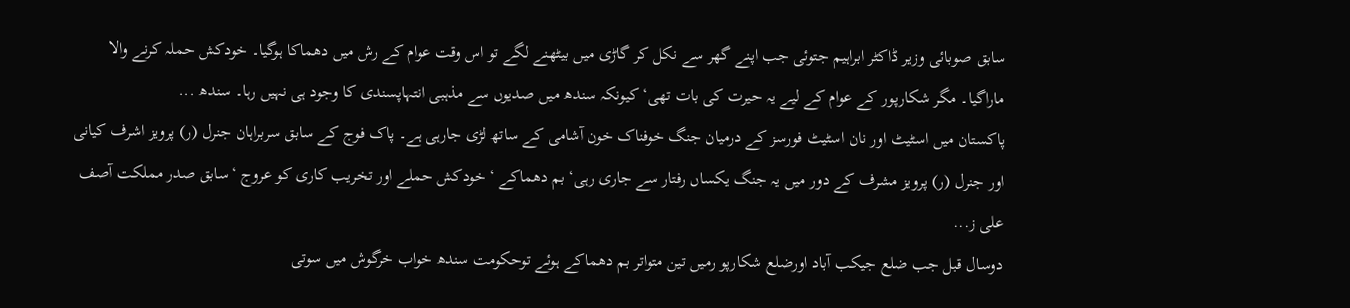سابق صوبائی وزیر ڈاکٹر ابراہیم جتوئی جب اپنے گھر سے نکل کر گاڑی میں بیٹھنے لگے تو اس وقت عوام کے رش میں دھماکا ہوگیا۔ خودکش حملہ کرنے والا ماراگیا۔ مگر شکارپور کے عوام کے لیے یہ حیرت کی بات تھی‘ کیونکہ سندھ میں صدیوں سے مذہبی انتہاپسندی کا وجود ہی نہیں رہا۔ سندھ ...
پاکستان میں اسٹیٹ اور نان اسٹیٹ فورسز کے درمیان جنگ خوفناک خون آشامی کے ساتھ لڑی جارہی ہے۔ پاک فوج کے سابق سربراہان جنرل (ر) پرویز اشرف کیانی اور جنرل (ر) پرویز مشرف کے دور میں یہ جنگ یکساں رفتار سے جاری رہی‘ بم دھماکے ‘ خودکش حملے اور تخریب کاری کو عروج ‘سابق صدر مملکت آصف علی ز...
دوسال قبل جب ضلع جیکب آباد اورضلع شکارپو رمیں تین متواتر بم دھماکے ہوئے توحکومت سندھ خواب خرگوش میں سوتی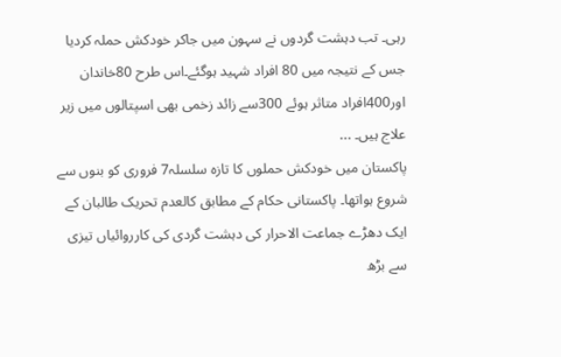رہی۔ تب دہشت گردوں نے سہون میں جاکر خودکش حملہ کردیا جس کے نتیجہ میں 80 افراد شہید ہوگئے۔اس طرح 80خاندان اور400افراد متاثر ہوئے 300سے زائد زخمی بھی اسپتالوں میں زیر علاج ہیں۔ ...
پاکستان میں خودکش حملوں کا تازہ سلسلہ7 فروری کو بنوں سے شروع ہواتھا۔ پاکستانی حکام کے مطابق کالعدم تحریک طالبان کے ایک دھڑے جماعت الاحرار کی دہشت گردی کی کارروائیاں تیزی سے بڑھ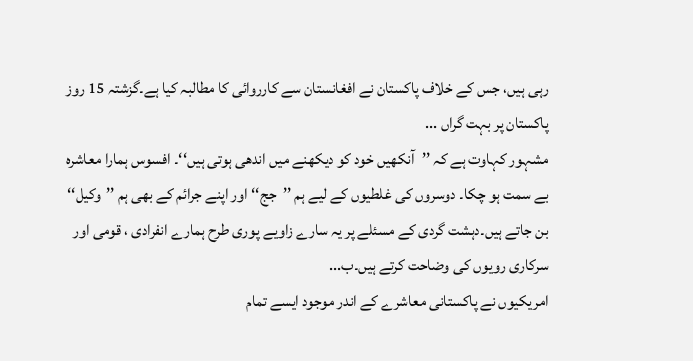رہی ہیں، جس کے خلاف پاکستان نے افغانستان سے کارروائی کا مطالبہ کیا ہے۔گزشتہ 15 روز پاکستان پر بہت گراں ...
مشہور کہاوت ہے کہ ’’آنکھیں خود کو دیکھنے میں اندھی ہوتی ہیں‘‘۔ افسوس ہمارا معاشرہ بے سمت ہو چکا۔ دوسروں کی غلطیوں کے لیے ہم ’’جج‘‘ اور اپنے جرائم کے بھی ہم ’’وکیل‘‘ بن جاتے ہیں۔دہشت گردی کے مسئلے پر یہ سارے زاویے پوری طرح ہمارے انفرادی ، قومی اور سرکاری رویوں کی وضاحت کرتے ہیں۔ب...
امریکیوں نے پاکستانی معاشرے کے اندر موجود ایسے تمام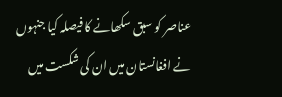عناصر کو سبق سکھانے کا فیصلہ کیا جنہوں نے افغانستان میں ان کی شکست میں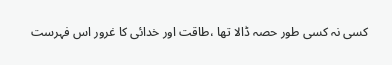کسی نہ کسی طور حصہ ڈالا تھا ،طاقت اور خدائی کا غرور اس فہرست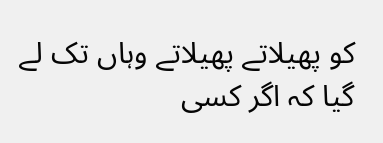کو پھیلاتے پھیلاتے وہاں تک لے گیا کہ اگر کسی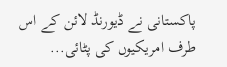پاکستانی نے ڈیورنڈ لائن کے اس طرف امریکیوں کی پٹائی...